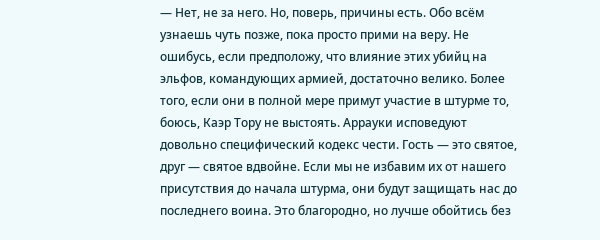— Нет, не за него. Но, поверь, причины есть. Обо всём узнаешь чуть позже, пока просто прими на веру. Не ошибусь, если предположу, что влияние этих убийц на эльфов, командующих армией, достаточно велико. Более того, если они в полной мере примут участие в штурме то, боюсь, Каэр Тору не выстоять. Аррауки исповедуют довольно специфический кодекс чести. Гость — это святое, друг — святое вдвойне. Если мы не избавим их от нашего присутствия до начала штурма, они будут защищать нас до последнего воина. Это благородно, но лучше обойтись без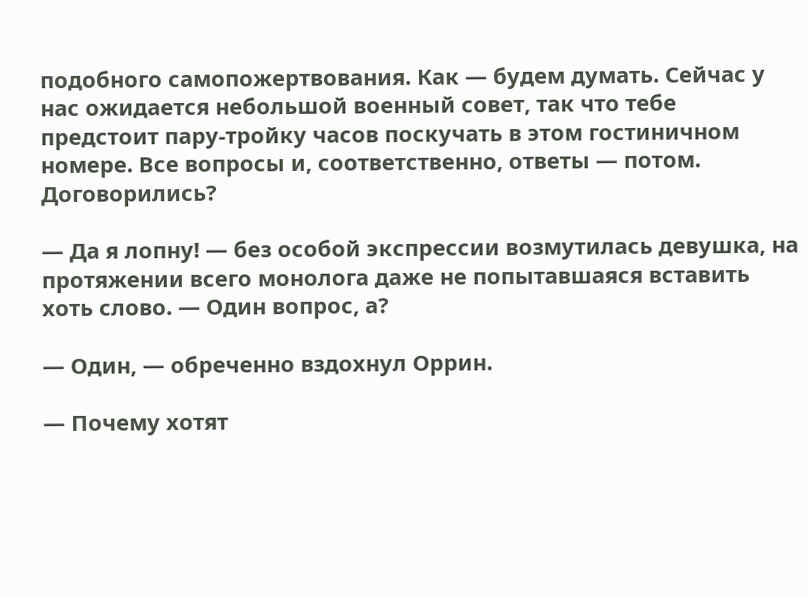подобного самопожертвования. Как — будем думать. Сейчас у нас ожидается небольшой военный совет, так что тебе предстоит пару-тройку часов поскучать в этом гостиничном номере. Все вопросы и, соответственно, ответы — потом. Договорились?

— Да я лопну! — без особой экспрессии возмутилась девушка, на протяжении всего монолога даже не попытавшаяся вставить хоть слово. — Один вопрос, а?

— Один, — обреченно вздохнул Оррин.

— Почему хотят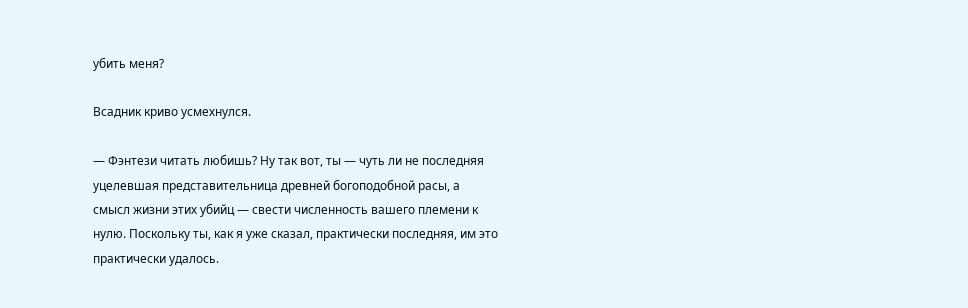убить меня?

Всадник криво усмехнулся.

— Фэнтези читать любишь? Ну так вот, ты — чуть ли не последняя уцелевшая представительница древней богоподобной расы, а смысл жизни этих убийц — свести численность вашего племени к нулю. Поскольку ты, как я уже сказал, практически последняя, им это практически удалось.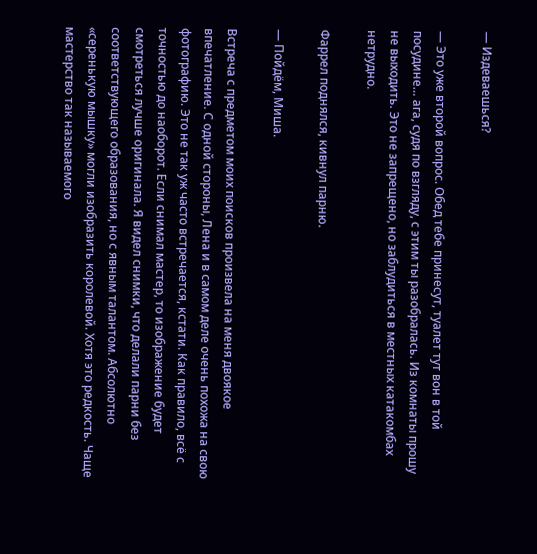— Издеваешься?

— Это уже второй вопрос. Обед тебе принесут, туалет тут вон в той посудине… ага, судя по взгляду, с этим ты разобралась. Из комнаты прошу не выходить. Это не запрещено, но заблудиться в местных катакомбах нетрудно.

Фаррел поднялся, кивнул парню.

— Пойдём, Миша.

Встреча с предметом моих поисков произвела на меня двоякое впечатление. С одной стороны, Лена и в самом деле очень похожа на свою фотографию. Это не так уж часто встречается, кстати. Как правило, всё с точностью до наоборот. Если снимал мастер, то изображение будет смотреться лучше оригинала. Я видел снимки, что делали парни без соответствующего образования, но с явным талантом. Абсолютно «серенькую мышку» могли изобразить королевой. Хотя это редкость. Чаще мастерство так называемого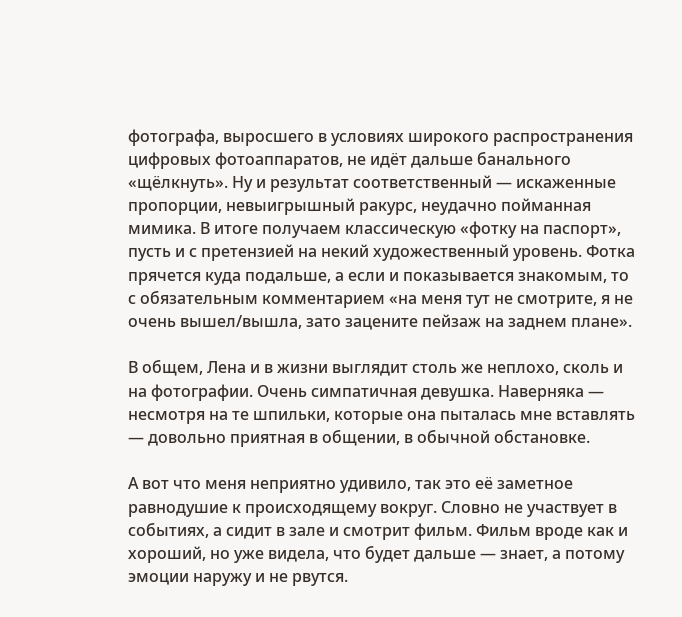фотографа, выросшего в условиях широкого распространения цифровых фотоаппаратов, не идёт дальше банального «щёлкнуть». Ну и результат соответственный — искаженные пропорции, невыигрышный ракурс, неудачно пойманная мимика. В итоге получаем классическую «фотку на паспорт», пусть и с претензией на некий художественный уровень. Фотка прячется куда подальше, а если и показывается знакомым, то с обязательным комментарием «на меня тут не смотрите, я не очень вышел/вышла, зато зацените пейзаж на заднем плане».

В общем, Лена и в жизни выглядит столь же неплохо, сколь и на фотографии. Очень симпатичная девушка. Наверняка — несмотря на те шпильки, которые она пыталась мне вставлять — довольно приятная в общении, в обычной обстановке.

А вот что меня неприятно удивило, так это её заметное равнодушие к происходящему вокруг. Словно не участвует в событиях, а сидит в зале и смотрит фильм. Фильм вроде как и хороший, но уже видела, что будет дальше — знает, а потому эмоции наружу и не рвутся.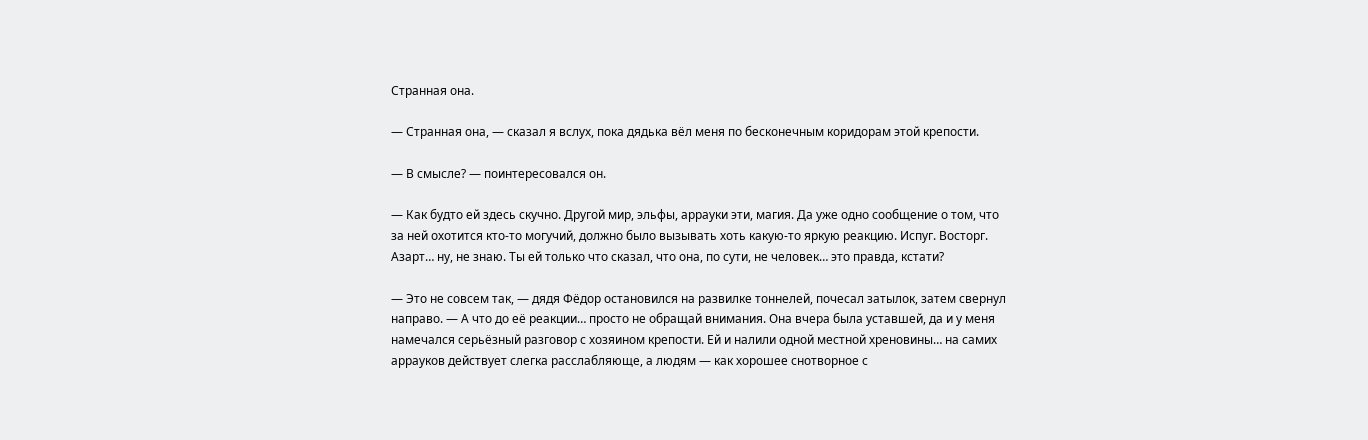Странная она.

— Странная она, — сказал я вслух, пока дядька вёл меня по бесконечным коридорам этой крепости.

— В смысле? — поинтересовался он.

— Как будто ей здесь скучно. Другой мир, эльфы, аррауки эти, магия. Да уже одно сообщение о том, что за ней охотится кто-то могучий, должно было вызывать хоть какую-то яркую реакцию. Испуг. Восторг. Азарт… ну, не знаю. Ты ей только что сказал, что она, по сути, не человек… это правда, кстати?

— Это не совсем так, — дядя Фёдор остановился на развилке тоннелей, почесал затылок, затем свернул направо. — А что до её реакции… просто не обращай внимания. Она вчера была уставшей, да и у меня намечался серьёзный разговор с хозяином крепости. Ей и налили одной местной хреновины… на самих аррауков действует слегка расслабляюще, а людям — как хорошее снотворное с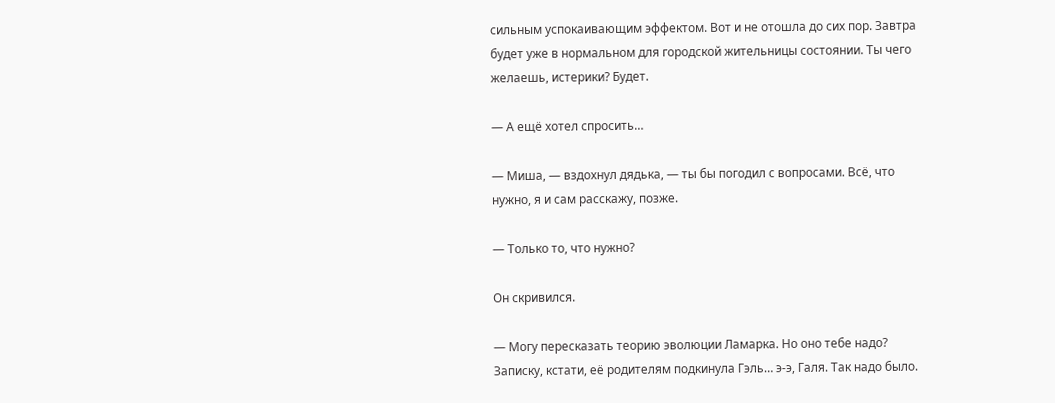сильным успокаивающим эффектом. Вот и не отошла до сих пор. Завтра будет уже в нормальном для городской жительницы состоянии. Ты чего желаешь, истерики? Будет.

— А ещё хотел спросить…

— Миша, — вздохнул дядька, — ты бы погодил с вопросами. Всё, что нужно, я и сам расскажу, позже.

— Только то, что нужно?

Он скривился.

— Могу пересказать теорию эволюции Ламарка. Но оно тебе надо? Записку, кстати, её родителям подкинула Гэль… э-э, Галя. Так надо было.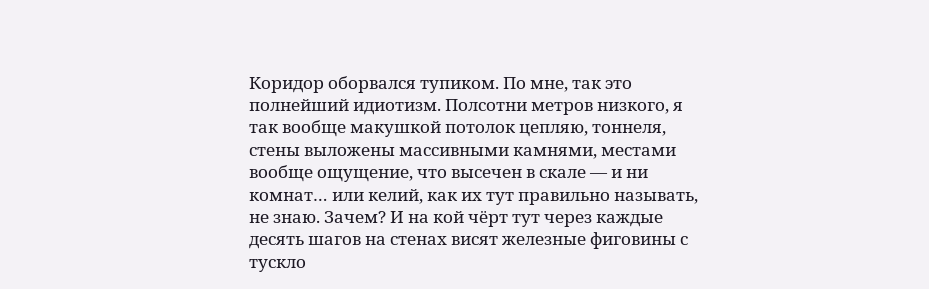Коридор оборвался тупиком. По мне, так это полнейший идиотизм. Полсотни метров низкого, я так вообще макушкой потолок цепляю, тоннеля, стены выложены массивными камнями, местами вообще ощущение, что высечен в скале — и ни комнат… или келий, как их тут правильно называть, не знаю. Зачем? И на кой чёрт тут через каждые десять шагов на стенах висят железные фиговины с тускло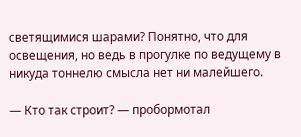светящимися шарами? Понятно, что для освещения, но ведь в прогулке по ведущему в никуда тоннелю смысла нет ни малейшего.

— Кто так строит? — пробормотал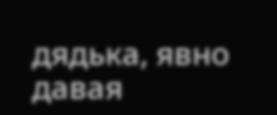дядька, явно давая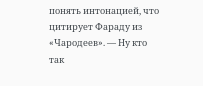понять интонацией, что цитирует Фараду из «Чародеев». — Ну кто так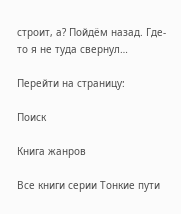строит, а? Пойдём назад. Где-то я не туда свернул…

Перейти на страницу:

Поиск

Книга жанров

Все книги серии Тонкие пути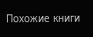Похожие книги